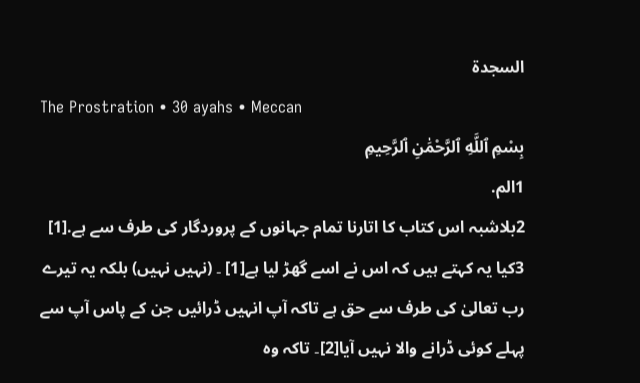السجدة
The Prostration • 30 ayahs • Meccan
بِسْمِ ٱللَّهِ ٱلرَّحْمَٰنِ ٱلرَّحِيمِ
1الم.
2بلاشبہ اس کتاب کا اتارنا تمام جہانوں کے پروردگار کی طرف سے ہے.[1]
3کیا یہ کہتے ہیں کہ اس نے اسے گھڑ لیا ہے[1] ۔ (نہیں نہیں) بلکہ یہ تیرے رب تعالیٰ کی طرف سے حق ہے تاکہ آپ انہیں ڈرائیں جن کے پاس آپ سے پہلے کوئی ڈرانے والا نہیں آیا[2]۔ تاکہ وه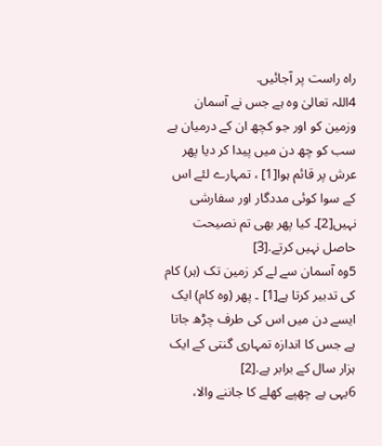راه راست پر آجائیں.
4اللہ تعالیٰ وه ہے جس نے آسمان وزمین کو اور جو کچھ ان کے درمیان ہے سب کو چھ دن میں پیدا کر دیا پھر عرش پر قائم ہوا[1] ، تمہارے لئے اس کے سوا کوئی مددگار اور سفارشی نہیں[2]۔ کیا پھر بھی تم نصیحت حاصل نہیں کرتے.[3]
5وه آسمان سے لے کر زمین تک (ہر) کام کی تدبیر کرتا ہے[1] ۔ پھر (وه کام) ایک ایسے دن میں اس کی طرف چڑھ جاتا ہے جس کا اندازه تمہاری گنتی کے ایک ہزار سال کے برابر ہے.[2]
6یہی ہے چھپے کھلے کا جاننے والا،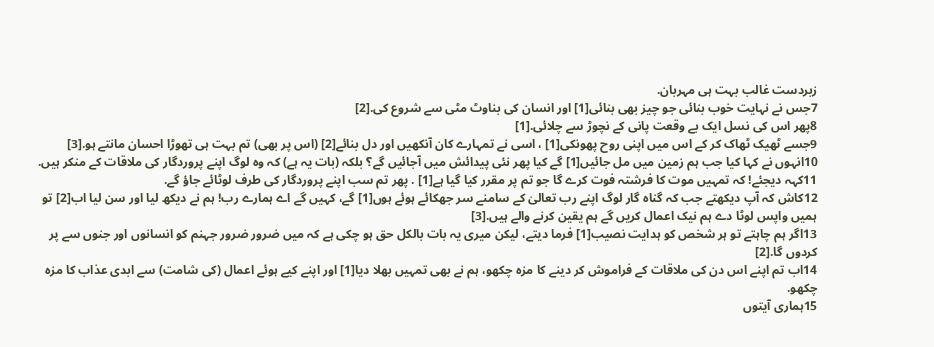زبردست غالب بہت ہی مہربان.
7جس نے نہایت خوب بنائی جو چیز بھی بنائی[1] اور انسان کی بناوٹ مٹی سے شروع کی.[2]
8پھر اس کی نسل ایک بے وقعت پانی کے نچوڑ سے چلائی.[1]
9جسے ٹھیک ٹھاک کر کے اس میں اپنی روح پھونکی[1] ، اسی نے تمہارے کان آنکھیں اور دل بنائے[2] (اس پر بھی) تم بہت ہی تھوڑا احسان مانتے ہو.[3]
10انہوں نے کہا کیا جب ہم زمین میں مل جائیں[1] گے کیا پھر نئی پیدائش میں آجائیں گے؟ بلکہ (بات یہ ہے) کہ وه لوگ اپنے پروردگار کی ملاقات کے منکر ہیں.
11کہہ دیجئے! کہ تمہیں موت کا فرشتہ فوت کرے گا جو تم پر مقرر کیا گیا ہے[1] . پھر تم سب اپنے پروردگار کی طرف لوٹائے جاؤ گے.
12کاش کہ آپ دیکھتے جب کہ گناه گار لوگ اپنے رب تعالیٰ کے سامنے سر جھکائے ہوئے ہوں[1] گے، کہیں گے اے ہمارے رب! ہم نے دیکھ لیا اور سن لیا اب[2] تو ہمیں واپس لوٹا دے ہم نیک اعمال کریں گے ہم یقین کرنے والے ہیں.[3]
13اگر ہم چاہتے تو ہر شخص کو ہدایت نصیب[1] فرما دیتے، لیکن میری یہ بات بالکل حق ہو چکی ہے کہ میں ضرور ضرور جہنم کو انسانوں اور جنوں سے پر کردوں گا.[2]
14اب تم اپنے اس دن کی ملاقات کے فراموش کر دینے کا مزه چکھو، ہم نے بھی تمہیں بھلا دیا[1] اور اپنے کیے ہوئے اعمال (کی شامت) سے ابدی عذاب کا مزه چکھو.
15ہماری آیتوں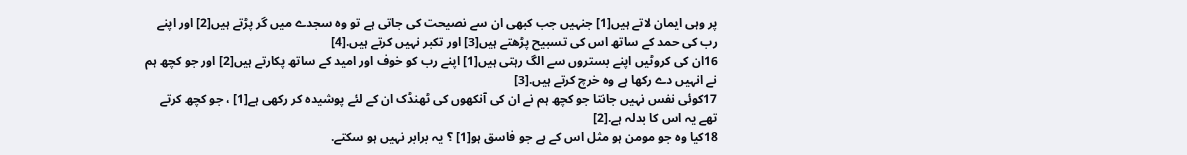پر وہی ایمان لاتے ہیں[1] جنہیں جب کبھی ان سے نصیحت کی جاتی ہے تو وه سجدے میں گر پڑتے ہیں[2] اور اپنے رب کی حمد کے ساتھ اس کی تسبیح پڑھتے ہیں[3] اور تکبر نہیں کرتے ہیں.[4]
16ان کی کروٹیں اپنے بستروں سے الگ رہتی ہیں[1] اپنے رب کو خوف اور امید کے ساتھ پکارتے ہیں[2] اور جو کچھ ہم نے انہیں دے رکھا ہے وه خرچ کرتے ہیں.[3]
17کوئی نفس نہیں جانتا جو کچھ ہم نے ان کی آنکھوں کی ٹھنڈک ان کے لئے پوشیده کر رکھی ہے[1] ، جو کچھ کرتے تھے یہ اس کا بدلہ ہے.[2]
18کیا وه جو مومن ہو مثل اس کے ہے جو فاسق ہو[1] ؟ یہ برابر نہیں ہو سکتے.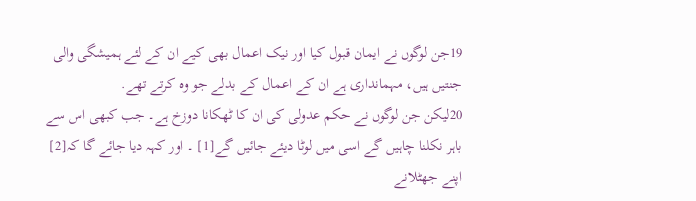19جن لوگوں نے ایمان قبول کیا اور نیک اعمال بھی کیے ان کے لئے ہمیشگی والی جنتیں ہیں، مہمانداری ہے ان کے اعمال کے بدلے جو وه کرتے تھے.
20لیکن جن لوگوں نے حکم عدولی کی ان کا ٹھکانا دوزخ ہے۔ جب کبھی اس سے باہر نکلنا چاہیں گے اسی میں لوٹا دیئے جائیں گے[1] ۔ اور کہہ دیا جائے گا کہ[2] اپنے جھٹلانے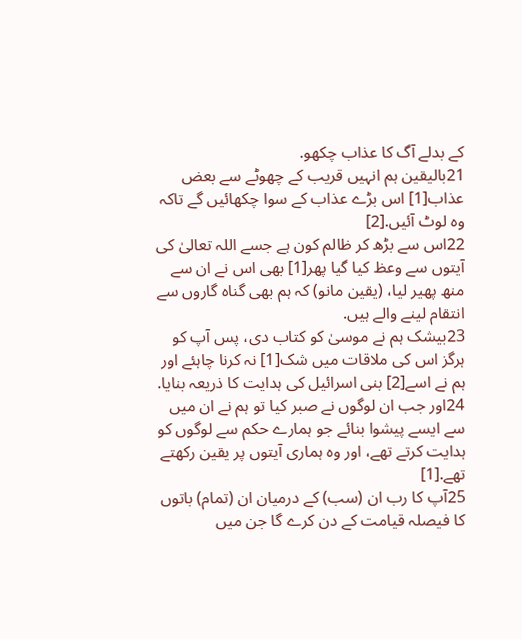کے بدلے آگ کا عذاب چکھو.
21بالیقین ہم انہیں قریب کے چھوٹے سے بعض عذاب[1] اس بڑے عذاب کے سوا چکھائیں گے تاکہ وه لوٹ آئیں.[2]
22اس سے بڑھ کر ظالم کون ہے جسے اللہ تعالیٰ کی آیتوں سے وعظ کیا گیا پھر[1] بھی اس نے ان سے منھ پھیر لیا، (یقین مانو) کہ ہم بھی گناه گاروں سے انتقام لینے والے ہیں.
23بیشک ہم نے موسیٰ کو کتاب دی، پس آپ کو ہرگز اس کی ملاقات میں شک[1] نہ کرنا چاہئے اور ہم نے اسے[2] بنی اسرائیل کی ہدایت کا ذریعہ بنایا.
24اور جب ان لوگوں نے صبر کیا تو ہم نے ان میں سے ایسے پیشوا بنائے جو ہمارے حکم سے لوگوں کو ہدایت کرتے تھے، اور وه ہماری آیتوں پر یقین رکھتے تھے.[1]
25آپ کا رب ان (سب) کے درمیان ان (تمام) باتوں کا فیصلہ قیامت کے دن کرے گا جن میں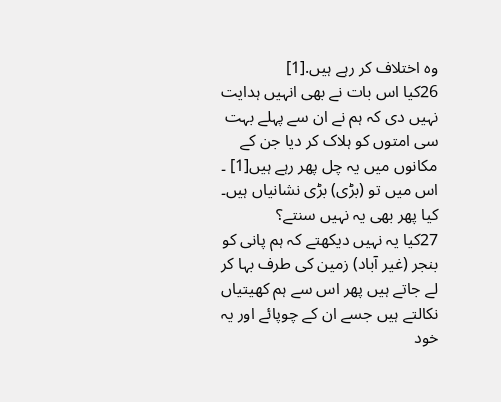وه اختلاف کر رہے ہیں.[1]
26کیا اس بات نے بھی انہیں ہدایت نہیں دی کہ ہم نے ان سے پہلے بہت سی امتوں کو ہلاک کر دیا جن کے مکانوں میں یہ چل پھر رہے ہیں[1] ۔ اس میں تو (بڑی) بڑی نشانیاں ہیں۔ کیا پھر بھی یہ نہیں سنتے؟
27کیا یہ نہیں دیکھتے کہ ہم پانی کو بنجر (غیر آباد) زمین کی طرف بہا کر لے جاتے ہیں پھر اس سے ہم کھیتیاں نکالتے ہیں جسے ان کے چوپائے اور یہ خود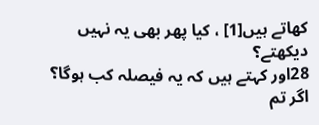کھاتے ہیں[1] ، کیا پھر بھی یہ نہیں دیکھتے؟
28اور کہتے ہیں کہ یہ فیصلہ کب ہوگا؟ اگر تم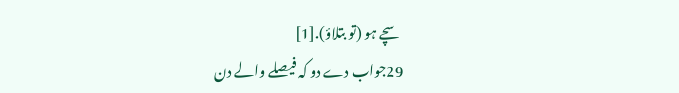سچے ہو (تو بتلاؤ).[1]
29جواب دے دو کہ فیصلے والے دن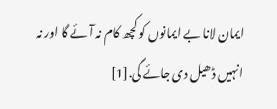ایمان لانا بے ایمانوں کو کچھ کام نہ آئے گا اور نہ انہیں ڈھیل دی جائے گی.[1]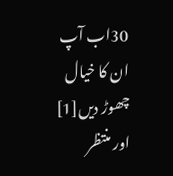30اب آپ ان کا خیال چھوڑ دیں[1] اور منتظر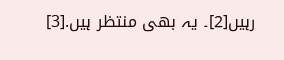رہیں[2]۔ یہ بھی منتظر ہیں.[3]